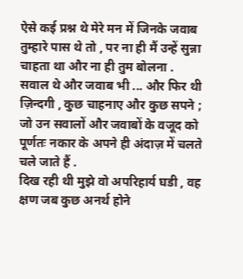ऐसे कई प्रश्न थे मेरे मन में जिनके जवाब तुम्हारे पास थे तो , पर ना ही मैं उन्हें सुन्ना चाहता था और ना ही तुम बोलना .
सवाल थे और जवाब भी ... और फिर थी ज़िन्दगी , कुछ चाहनाए और कुछ सपने ; जो उन सवालों और जवाबों के वजूद को पूर्णतः नकार के अपने ही अंदाज़ में चलते चले जाते हैं .
दिख रही थी मुझे वो अपरिहार्य घडी , वह क्षण जब कुछ अनर्थ होने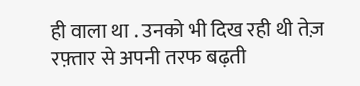ही वाला था . उनको भी दिख रही थी तेज़ रफ़्तार से अपनी तरफ बढ़ती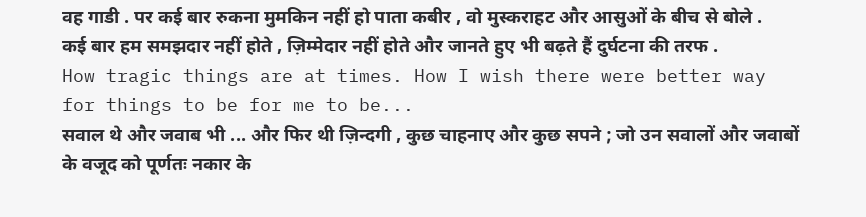वह गाडी . पर कई बार रुकना मुमकिन नहीं हो पाता कबीर , वो मुस्कराहट और आसुओं के बीच से बोले .
कई बार हम समझदार नहीं होते , ज़िम्मेदार नहीं होते और जानते हुए भी बढ़ते हैं दुर्घटना की तरफ .
How tragic things are at times. How I wish there were better way for things to be for me to be...
सवाल थे और जवाब भी ... और फिर थी ज़िन्दगी , कुछ चाहनाए और कुछ सपने ; जो उन सवालों और जवाबों के वजूद को पूर्णतः नकार के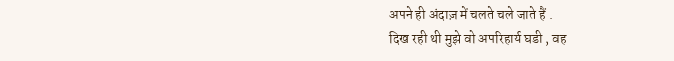अपने ही अंदाज़ में चलते चले जाते हैं .
दिख रही थी मुझे वो अपरिहार्य घडी , वह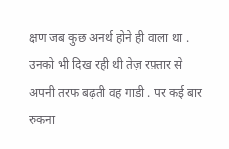क्षण जब कुछ अनर्थ होने ही वाला था . उनको भी दिख रही थी तेज़ रफ़्तार से अपनी तरफ बढ़ती वह गाडी . पर कई बार रुकना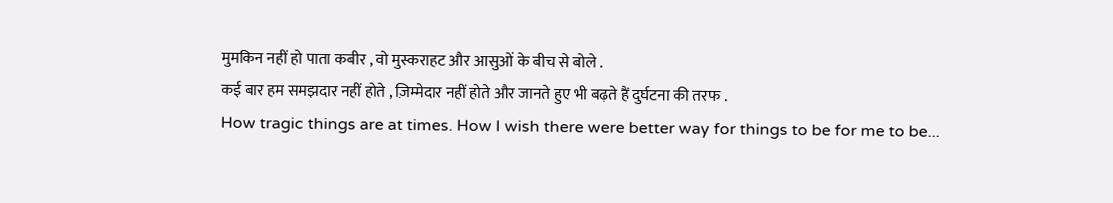मुमकिन नहीं हो पाता कबीर , वो मुस्कराहट और आसुओं के बीच से बोले .
कई बार हम समझदार नहीं होते , ज़िम्मेदार नहीं होते और जानते हुए भी बढ़ते हैं दुर्घटना की तरफ .
How tragic things are at times. How I wish there were better way for things to be for me to be...